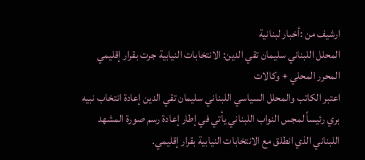ارشيف من :أخبار لبنانية
المحلل اللبناني سليمان تقي الدين: الانتخابات النيابية جرت بقرار إقليمي
المحرر المحلي + وكالات
اعتبر الكاتب والمحلل السياسي اللبناني سليمان تقي الدين إعادة انتخاب نبيه بري رئيساً لمجس النواب اللبناني يأتي في إطار إعادة رسم صورة المشهد اللبناني الذي انطلق مع الانتخابات النيابية بقرار إقليمي.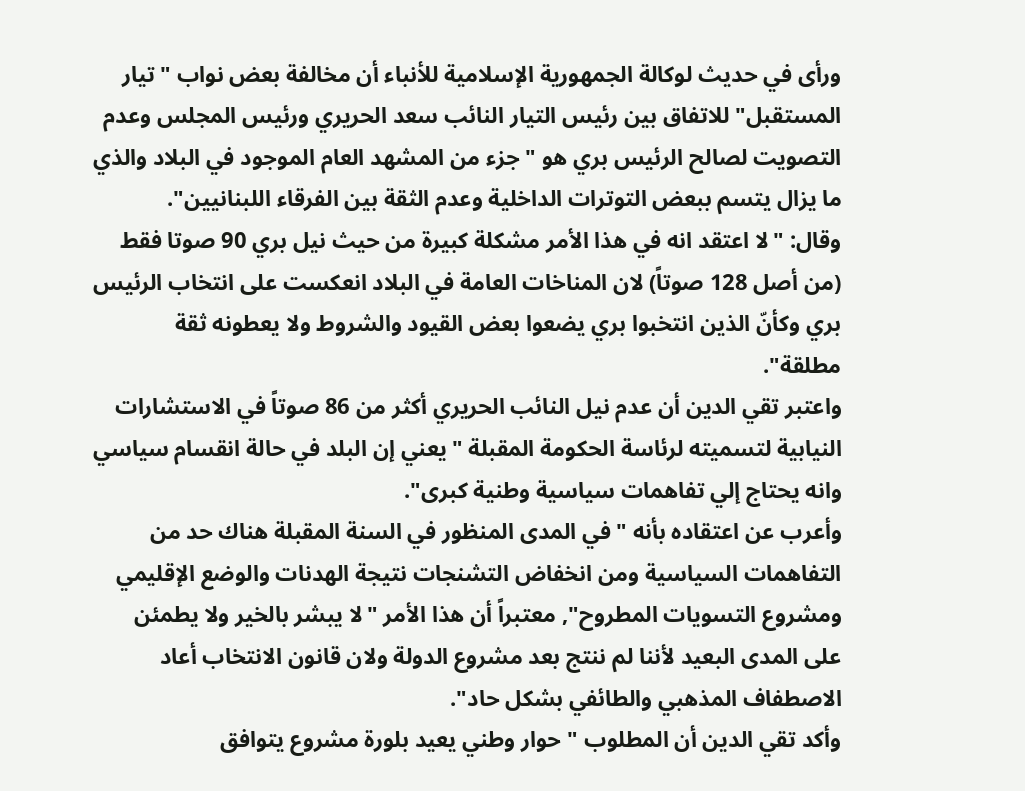ورأى في حديث لوكالة الجمهورية الإسلامية للأنباء أن مخالفة بعض نواب "تيار المستقبل" للاتفاق بين رئيس التيار النائب سعد الحريري ورئيس المجلس وعدم التصويت لصالح الرئيس بري هو "جزء من المشهد العام الموجود في البلاد والذي ما يزال يتسم ببعض التوترات الداخلية وعدم الثقة بين الفرقاء اللبنانيين".
وقال: "لا اعتقد انه في هذا الأمر مشكلة كبيرة من حيث نيل بري 90 صوتا فقط (من أصل 128 صوتاً) لان المناخات العامة في البلاد انعكست على انتخاب الرئيس بري وكأنّ الذين انتخبوا بري يضعوا بعض القيود والشروط ولا يعطونه ثقة مطلقة".
واعتبر تقي الدين أن عدم نيل النائب الحريري أكثر من 86 صوتاً في الاستشارات النيابية لتسميته لرئاسة الحكومة المقبلة "يعني إن البلد في حالة انقسام سياسي وانه يحتاج إلي تفاهمات سياسية وطنية كبرى".
وأعرب عن اعتقاده بأنه "في المدى المنظور في السنة المقبلة هناك حد من التفاهمات السياسية ومن انخفاض التشنجات نتيجة الهدنات والوضع الإقليمي ومشروع التسويات المطروح", معتبراً أن هذا الأمر "لا يبشر بالخير ولا يطمئن على المدى البعيد لأننا لم ننتج بعد مشروع الدولة ولان قانون الانتخاب أعاد الاصطفاف المذهبي والطائفي بشكل حاد".
وأكد تقي الدين أن المطلوب "حوار وطني يعيد بلورة مشروع يتوافق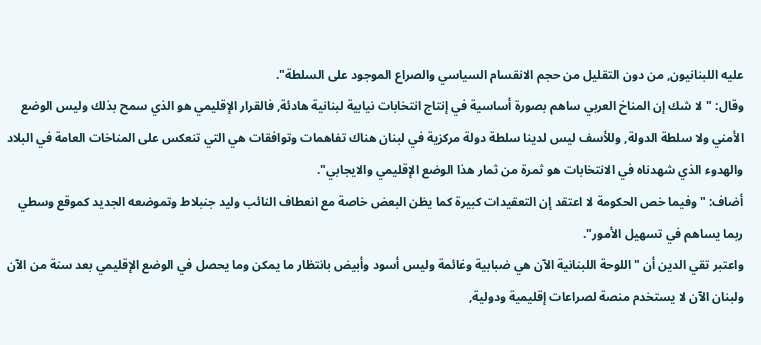عليه اللبنانيون, من دون التقليل من حجم الانقسام السياسي والصراع الموجود على السلطة".
وقال: "لا شك إن المناخ العربي ساهم بصورة أساسية في إنتاج انتخابات نيابية لبنانية هادئة, فالقرار الإقليمي هو الذي سمح بذلك وليس الوضع الأمني ولا سلطة الدولة, وللأسف ليس لدينا سلطة دولة مركزية في لبنان هناك تفاهمات وتوافقات هي التي تنعكس على المناخات العامة في البلاد والهدوء الذي شهدناه في الانتخابات هو ثمرة من ثمار هذا الوضع الإقليمي والايجابي".
أضاف: "وفيما خص الحكومة لا اعتقد إن التعقيدات كبيرة كما يظن البعض خاصة مع انعطاف النائب وليد جنبلاط وتموضعه الجديد كموقع وسطي ربما يساهم في تسهيل الأمور".
واعتبر تقي الدين أن "اللوحة اللبنانية الآن هي ضبابية وغائمة وليس أسود وأبيض بانتظار ما يمكن وما يحصل في الوضع الإقليمي بعد سنة من الآن ولبنان الآن لا يستخدم منصة لصراعات إقليمية ودولية,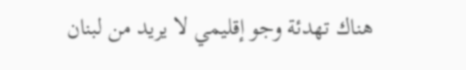هناك تهدئة وجو إقليمي لا يريد من لبنان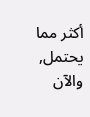أكثر مما يحتمل, والآن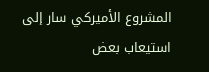المشروع الأميركي سار إلى استيعاب بعض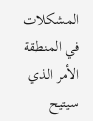المشكلات في المنطقة الأمر الذي سيتيح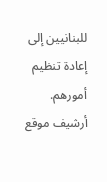للبنانيين إلى إعادة تنظيم أمورهم.
أرشيف موقع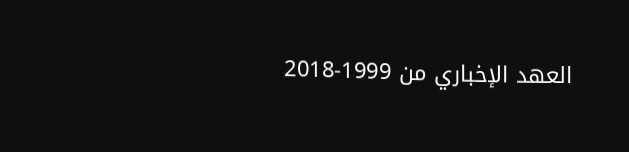العهد الإخباري من 1999-2018